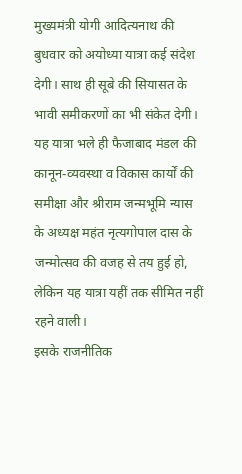मुख्यमंत्री योगी आदित्यनाथ की बुधवार को अयोध्या यात्रा कई संदेश देगी। साथ ही सूबे की सियासत के भावी समीकरणों का भी संकेत देगी। यह यात्रा भले ही फैजाबाद मंडल की कानून-व्यवस्था व विकास कार्यों की समीक्षा और श्रीराम जन्मभूमि न्यास के अध्यक्ष महंत नृत्यगोपाल दास के जन्मोत्सव की वजह से तय हुई हो, लेकिन यह यात्रा यहीं तक सीमित नहीं रहने वाली।
इसके राजनीतिक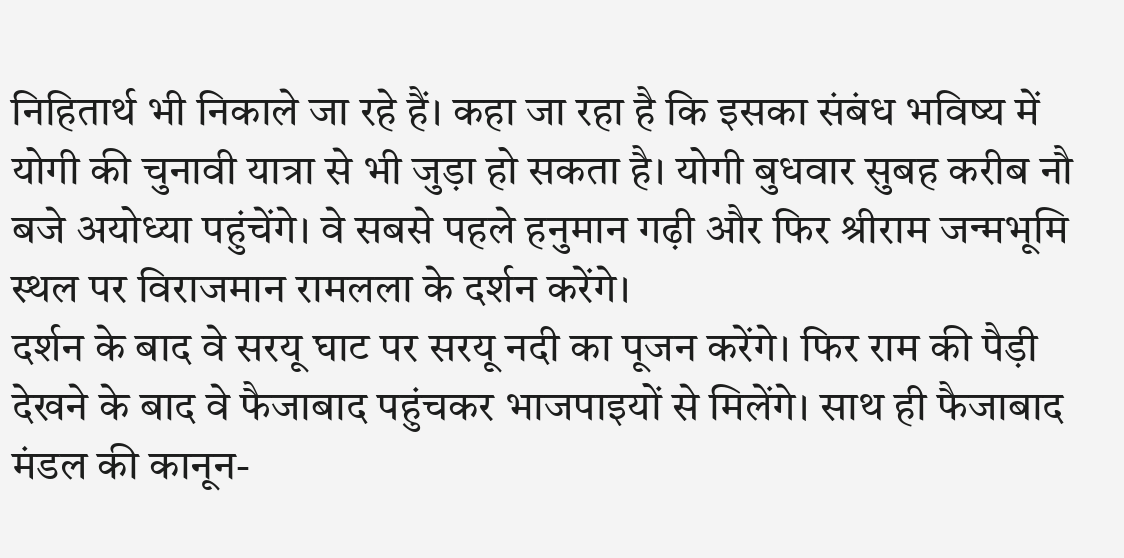निहितार्थ भी निकाले जा रहे हैं। कहा जा रहा है कि इसका संबंध भविष्य में योगी की चुनावी यात्रा से भी जुड़ा हो सकता है। योगी बुधवार सुबह करीब नौ बजे अयोध्या पहुंचेंगे। वे सबसे पहले हनुमान गढ़ी और फिर श्रीराम जन्मभूमि स्थल पर विराजमान रामलला के दर्शन करेंगे।
दर्शन के बाद वे सरयू घाट पर सरयू नदी का पूजन करेंगे। फिर राम की पैड़ी देखने के बाद वे फैजाबाद पहुंचकर भाजपाइयों से मिलेंगे। साथ ही फैजाबाद मंडल की कानून-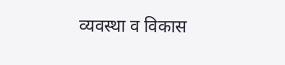व्यवस्था व विकास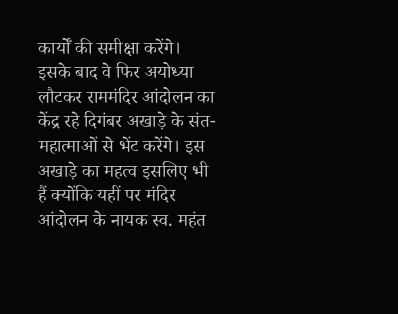कार्योँ की समीक्षा करेंगे।
इसके बाद वे फिर अयोध्या लौटकर राममंदिर आंदोलन का केंद्र रहे दिगंबर अखाड़े के संत-महात्माओं से भेंट करेंगे। इस अखाड़े का महत्व इसलिए भी हैं क्योंकि यहीं पर मंदिर आंदोलन के नायक स्व. महंत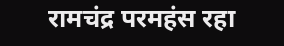रामचंद्र परमहंस रहा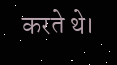करते थे।